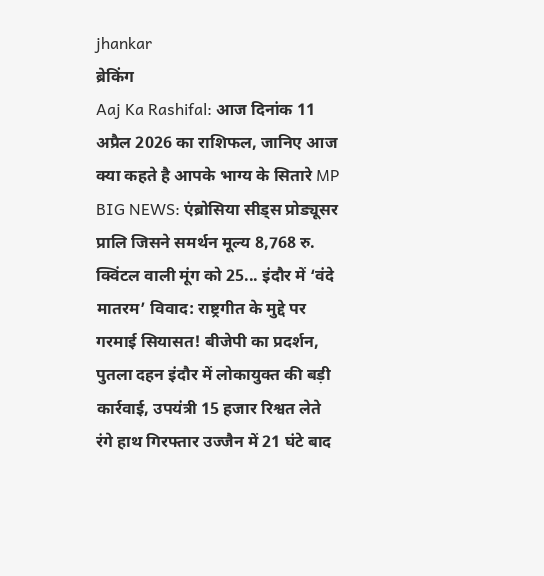jhankar
ब्रेकिंग
Aaj Ka Rashifal: आज दिनांक 11 अप्रैल 2026 का राशिफल, जानिए आज क्या कहते है आपके भाग्य के सितारे MP BIG NEWS: एंब्रोसिया सीड्स प्रोड्यूसर प्रालि जिसने समर्थन मूल्य 8,768 रु. क्विंटल वाली मूंग को 25... इंदौर में ‘वंदे मातरम’ विवाद: राष्ट्रगीत के मुद्दे पर गरमाई सियासत! बीजेपी का प्रदर्शन, पुतला दहन इंदौर में लोकायुक्त की बड़ी कार्रवाई, उपयंत्री 15 हजार रिश्वत लेते रंगे हाथ गिरफ्तार उज्जैन में 21 घंटे बाद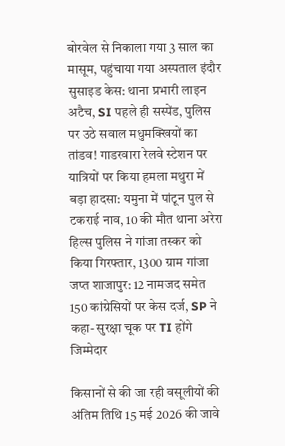बोरवेल से निकाला गया 3 साल का मासूम, पहुंचाया गया अस्पताल इंदौर सुसाइड केस: थाना प्रभारी लाइन अटैच, SI पहले ही सस्पेंड, पुलिस पर उठे सवाल मधुमक्खियों का तांडव! गाडरवारा रेलवे स्टेशन पर यात्रियों पर किया हमला मथुरा में बड़ा हादसा: यमुना में पांटून पुल से टकराई नाव, 10 की मौत थाना अरेरा हिल्स पुलिस ने गांजा तस्कर को किया गिरफ्तार, 1300 ग्राम गांजा जप्त शाजापुर: 12 नामजद समेत 150 कांग्रेसियों पर केस दर्ज, SP ने कहा- सुरक्षा चूक पर TI होंगे जिम्मेदार

किसानों से की जा रही वसूलीयों की अंतिम तिथि 15 मई 2026 की जावे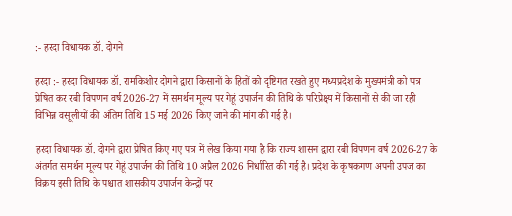:- हरदा विधायक डॉ. दोगने

हरदा :- हरदा विधायक डॉ. रामकिशोर दोगने द्वारा किसानों के हितों को दृष्टिगत रखते हुए मध्यप्रदेश के मुख्यमंत्री को पत्र प्रेषित कर रबी विपणन वर्ष 2026-27 में समर्थन मूल्य पर गेहूं उपार्जन की तिथि के परिप्रेक्ष्य में किसानों से की जा रही विभिन्न वसूलीयों की अंतिम तिथि 15 मई 2026 किए जाने की मांग की गई है।

हरदा विधायक डॉ. दोगने द्वारा प्रेषित किए गए पत्र में लेख किया गया है कि राज्य शासन द्वारा रबी विपणन वर्ष 2026-27 के अंतर्गत समर्थन मूल्य पर गेहूं उपार्जन की तिथि 10 अप्रैल 2026 निर्धारित की गई है। प्रदेश के कृषकगण अपनी उपज का विक्रय इसी तिथि के पश्चात शासकीय उपार्जन केन्द्रों पर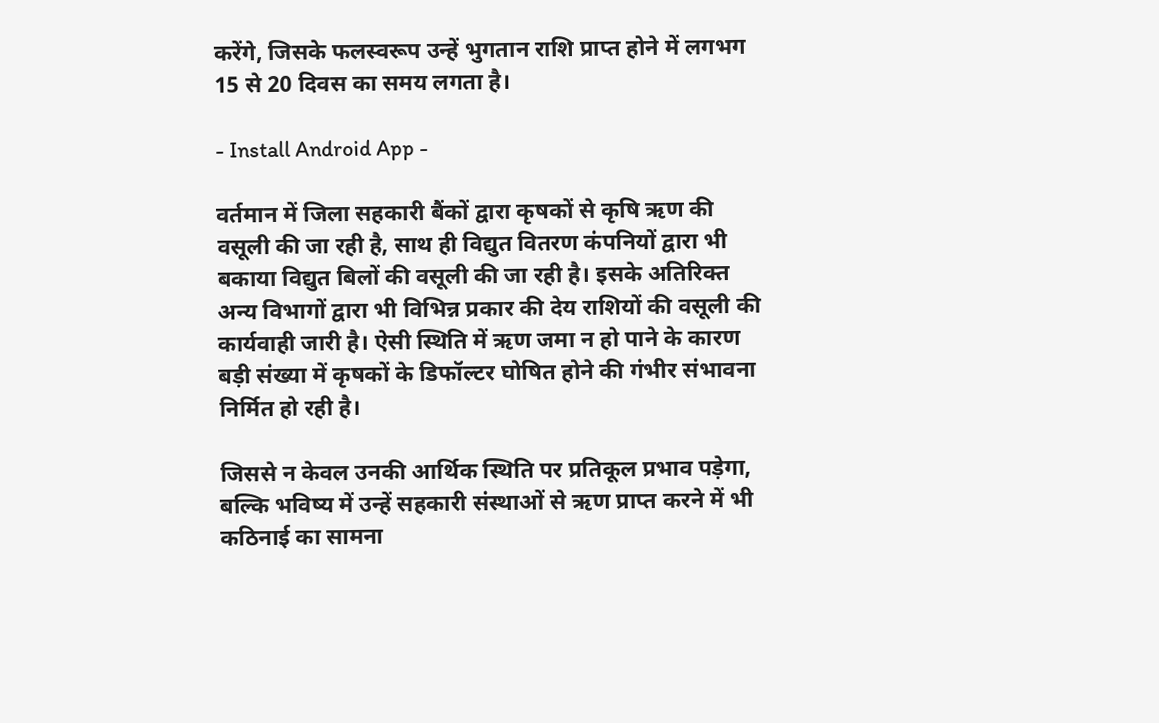करेंगे, जिसके फलस्वरूप उन्हें भुगतान राशि प्राप्त होने में लगभग 15 से 20 दिवस का समय लगता है।

- Install Android App -

वर्तमान में जिला सहकारी बैंकों द्वारा कृषकों से कृषि ऋण की वसूली की जा रही है, साथ ही विद्युत वितरण कंपनियों द्वारा भी बकाया विद्युत बिलों की वसूली की जा रही है। इसके अतिरिक्त अन्य विभागों द्वारा भी विभिन्न प्रकार की देय राशियों की वसूली की कार्यवाही जारी है। ऐसी स्थिति में ऋण जमा न हो पाने के कारण बड़ी संख्या में कृषकों के डिफॉल्टर घोषित होने की गंभीर संभावना निर्मित हो रही है।

जिससे न केवल उनकी आर्थिक स्थिति पर प्रतिकूल प्रभाव पड़ेगा, बल्कि भविष्य में उन्हें सहकारी संस्थाओं से ऋण प्राप्त करने में भी कठिनाई का सामना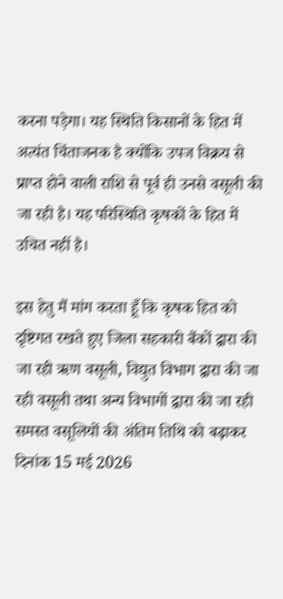करना पड़ेगा। यह स्थिति किसानों के हित में अत्यंत चिंताजनक है क्योंकि उपज विक्रय से प्राप्त होने वाली राशि से पूर्व ही उनसे वसूली की जा रही है। यह परिस्थिति कृषकों के हित में उचित नहीं है।

इस हेतु मैं मांग करता हूँ कि कृषक हित को दृष्टिगत रखते हुए जिला सहकारी बैंकों द्वारा की जा रही ऋण वसूली, विद्युत विभाग द्वारा की जा रही वसूली तथा अन्य विभागों द्वारा की जा रही समस्त वसूलियों की अंतिम तिथि को बढ़ाकर दिनांक 15 मई 2026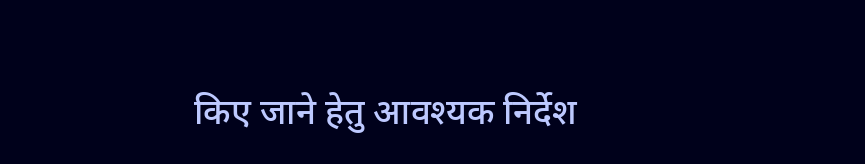किए जाने हेतु आवश्यक निर्देश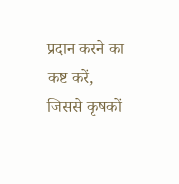प्रदान करने का कष्ट करें, जिससे कृषकों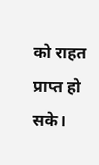को राहत प्राप्त हो सके।